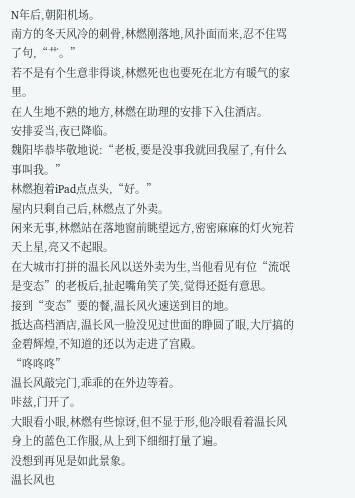N年后,朝阳机场。
南方的冬天风冷的刺骨,林燃刚落地,风扑面而来,忍不住骂了句,“艹。”
若不是有个生意非得谈,林燃死也也要死在北方有暖气的家里。
在人生地不熟的地方,林燃在助理的安排下入住酒店。
安排妥当,夜已降临。
魏阳毕恭毕敬地说:“老板,要是没事我就回我屋了,有什么事叫我。”
林燃抱着iPad点点头,“好。”
屋内只剩自己后,林燃点了外卖。
闲来无事,林燃站在落地窗前眺望远方,密密麻麻的灯火宛若天上星,亮又不起眼。
在大城市打拼的温长风以送外卖为生,当他看见有位“流氓是变态”的老板后,扯起嘴角笑了笑,觉得还挺有意思。
接到“变态”要的餐,温长风火速送到目的地。
抵达高档酒店,温长风一脸没见过世面的睁圆了眼,大厅搞的金碧辉煌,不知道的还以为走进了宫殿。
“咚咚咚”
温长风敲完门,乖乖的在外边等着。
咔兹,门开了。
大眼看小眼,林燃有些惊讶,但不显于形,他冷眼看着温长风身上的蓝色工作服,从上到下细细打量了遍。
没想到再见是如此景象。
温长风也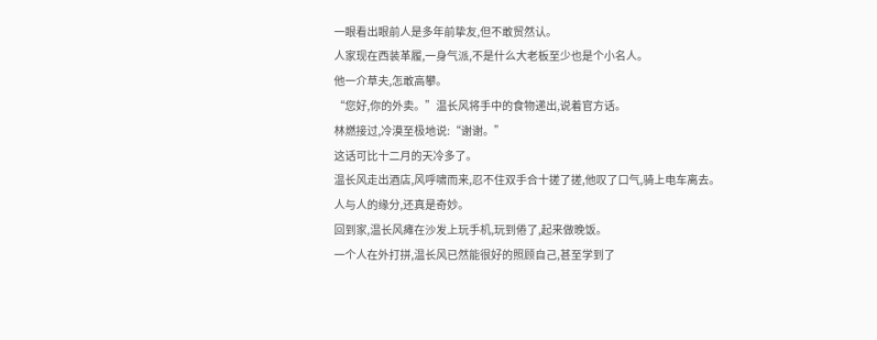一眼看出眼前人是多年前挚友,但不敢贸然认。
人家现在西装革履,一身气派,不是什么大老板至少也是个小名人。
他一介草夫,怎敢高攀。
“您好,你的外卖。”温长风将手中的食物递出,说着官方话。
林燃接过,冷漠至极地说:“谢谢。”
这话可比十二月的天冷多了。
温长风走出酒店,风呼啸而来,忍不住双手合十搓了搓,他叹了口气,骑上电车离去。
人与人的缘分,还真是奇妙。
回到家,温长风瘫在沙发上玩手机,玩到倦了,起来做晚饭。
一个人在外打拼,温长风已然能很好的照顾自己,甚至学到了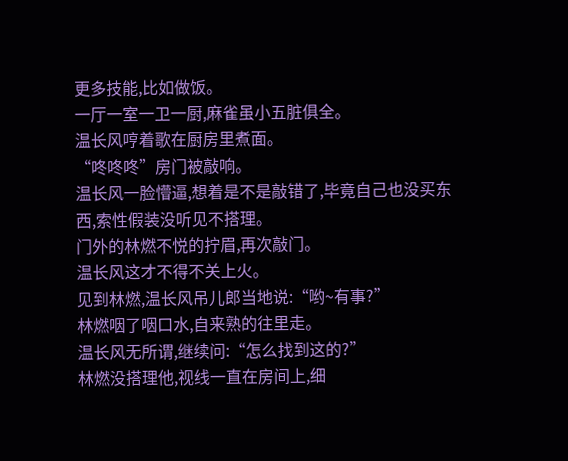更多技能,比如做饭。
一厅一室一卫一厨,麻雀虽小五脏俱全。
温长风哼着歌在厨房里煮面。
“咚咚咚”房门被敲响。
温长风一脸懵逼,想着是不是敲错了,毕竟自己也没买东西,索性假装没听见不搭理。
门外的林燃不悦的拧眉,再次敲门。
温长风这才不得不关上火。
见到林燃,温长风吊儿郎当地说:“哟~有事?”
林燃咽了咽口水,自来熟的往里走。
温长风无所谓,继续问:“怎么找到这的?”
林燃没搭理他,视线一直在房间上,细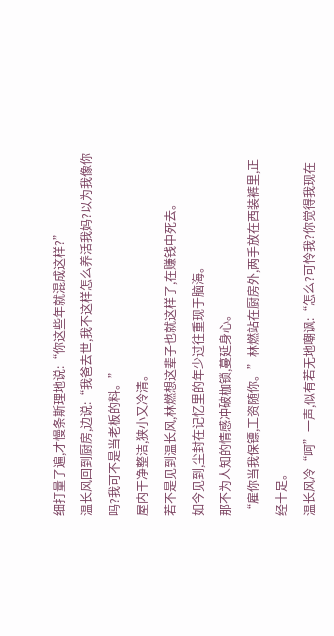细打量了遍,才慢条斯理地说:“你这些年就混成这样?”
温长风回到厨房,边说:“我爸去世,我不这样怎么养活我妈?以为我像你吗?我可不是当老板的料。”
屋内干净整洁,狭小又冷清。
若不是见到温长风,林燃想这辈子也就这样了,在赚钱中死去。
如今见到,尘封在记忆里的年少过往重现于脑海。
那不为人知的情感冲破枷锁,蔓延身心。
“雇你当我保镖,工资随你。”林燃站在厨房外,两手放在西装裤里,正经十足。
温长风冷“呵”一声,似有若无地嘲讽:“怎么?可怜我?你觉得我现在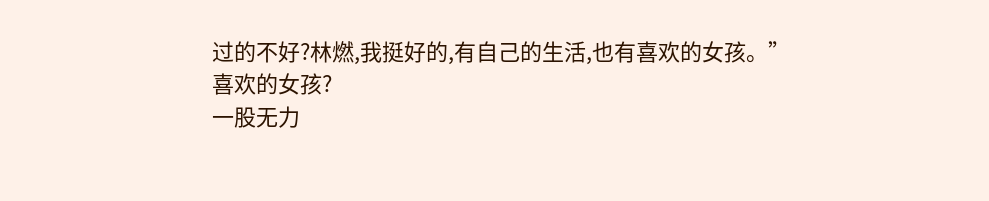过的不好?林燃,我挺好的,有自己的生活,也有喜欢的女孩。”
喜欢的女孩?
一股无力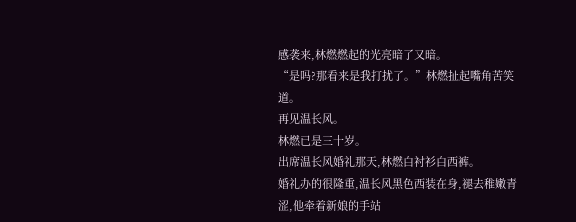感袭来,林燃燃起的光亮暗了又暗。
“是吗?那看来是我打扰了。”林燃扯起嘴角苦笑道。
再见温长风。
林燃已是三十岁。
出席温长风婚礼那天,林燃白衬衫白西裤。
婚礼办的很隆重,温长风黑色西装在身,褪去稚嫩青涩,他牵着新娘的手站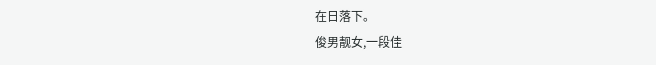在日落下。
俊男靓女,一段佳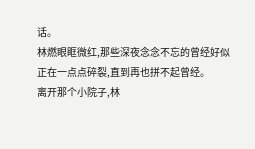话。
林燃眼眶微红,那些深夜念念不忘的曾经好似正在一点点碎裂,直到再也拼不起曾经。
离开那个小院子,林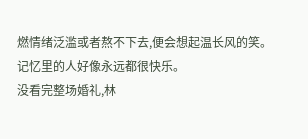燃情绪泛滥或者熬不下去,便会想起温长风的笑。
记忆里的人好像永远都很快乐。
没看完整场婚礼,林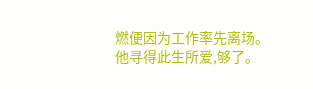燃便因为工作率先离场。
他寻得此生所爱,够了。